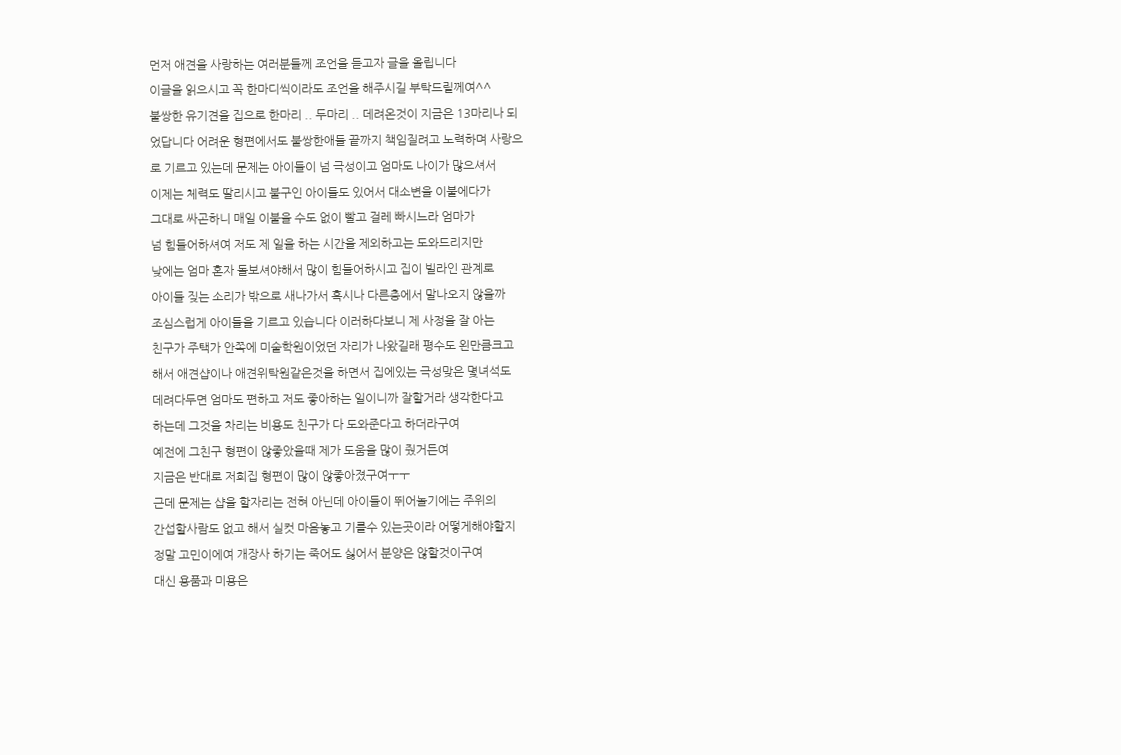먼저 애견을 사랑하는 여러분들께 조언을 듣고자 글을 올립니다
이글을 읽으시고 꼭 한마디씩이라도 조언을 해주시길 부탁드릴께여^^
불쌍한 유기견을 집으로 한마리 .. 두마리 .. 데려온것이 지금은 13마리나 되
었답니다 어려운 형편에서도 불쌍한애들 끝까지 책임질려고 노력하며 사랑으
로 기르고 있는데 문제는 아이들이 넘 극성이고 엄마도 나이가 많으셔서
이제는 체력도 딸리시고 불구인 아이들도 있어서 대소변을 이불에다가
그대로 싸곤하니 매일 이불을 수도 없이 빨고 걸레 빠시느라 엄마가
넘 힘들어하셔여 저도 제 일을 하는 시간을 제외하고는 도와드리지만
낮에는 엄마 혼자 돌보셔야해서 많이 힘들어하시고 집이 빌라인 관계로
아이들 짖는 소리가 밖으로 새나가서 혹시나 다른층에서 말나오지 않을까
조심스럽게 아이들을 기르고 있습니다 이러하다보니 제 사정을 잘 아는
친구가 주택가 안쪽에 미술학원이었던 자리가 나왔길래 평수도 왼만큼크고
해서 애견샵이나 애견위탁원같은것을 하면서 집에있는 극성맞은 몇녀석도
데려다두면 엄마도 편하고 저도 좋아하는 일이니까 잘할거라 생각한다고
하는데 그것을 차리는 비용도 친구가 다 도와준다고 하더라구여
예전에 그친구 형편이 않좋았을때 제가 도움을 많이 줬거든여
지금은 반대로 저희집 형편이 많이 않좋아졌구여ㅜㅜ
근데 문제는 샵을 할자리는 전혀 아닌데 아이들이 뛰어놀기에는 주위의
간섭할사람도 없고 해서 실컷 마음놓고 기를수 있는곳이라 어떻게해야할지
정말 고민이에여 개장사 하기는 죽어도 싫어서 분양은 않할것이구여
대신 용품과 미용은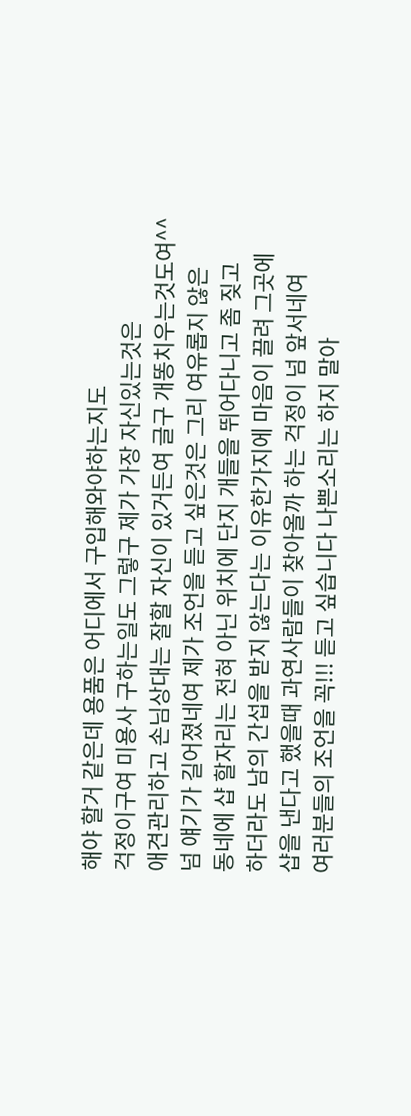해야 할거 같은데 용품은 어디에서 구입해와야하는지도
걱정이구여 미용사 구하는일도 그렇구 제가 가장 자신있는것은
애견관리하고 손님상대는 잘할 자신이 있거든여 글구 개똥치우는것도여^^
넘 얘기가 길어졌네여 제가 조언을 듣고 싶은것은 그리 여유롭지 않은
동네에 샵 할자리는 전혀 아닌 위치에 단지 개들을 뛰어다니고 좀 짖고
하더라도 남의 간섭을 받지 않는다는 이유한가지에 마음이 끌려 그곳에
샵을 낸다고 했을때 과연사람들이 찾아올까 하는 걱정이 넘 앞서네여
여러분들의 조언을 꼭!!! 듣고 싶습니다 나쁜소리는 하지 말아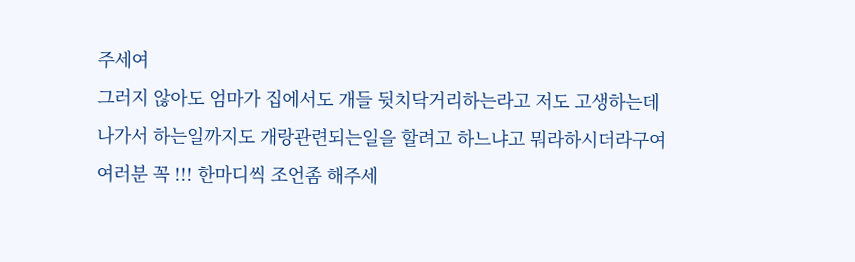주세여
그러지 않아도 엄마가 집에서도 개들 뒷치닥거리하는라고 저도 고생하는데
나가서 하는일까지도 개랑관련되는일을 할려고 하느냐고 뭐라하시더라구여
여러분 꼭 !!! 한마디씩 조언좀 해주세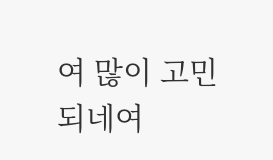여 많이 고민되네여